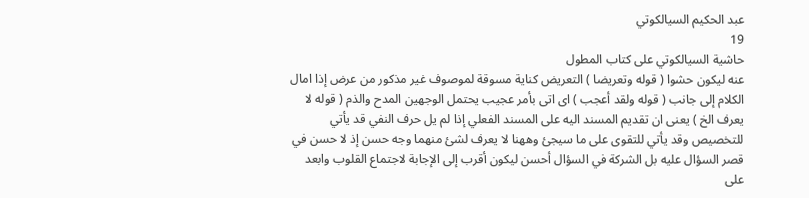عبد الحكيم السيالكوتي
19
حاشية السيالكوتي على كتاب المطول
عنه ليكون حشوا ( قوله وتعريضا ) التعريض كناية مسوقة لموصوف غير مذكور من عرض إذا امال الكلام إلى جانب ( قوله ولقد أعجب ) اى اتى بأمر عجيب يحتمل الوجهين المدح والذم ( قوله لا يعرف الخ ) يعنى ان تقديم المسند اليه على المسند الفعلي إذا لم يل حرف النفي قد يأتي للتخصيص وقد يأتي للتقوى على ما سيجئ وههنا لا يعرف لشئ منهما وجه حسن إذ لا حسن في قصر السؤال عليه بل الشركة في السؤال أحسن ليكون أقرب إلى الإجابة لاجتماع القلوب وابعد على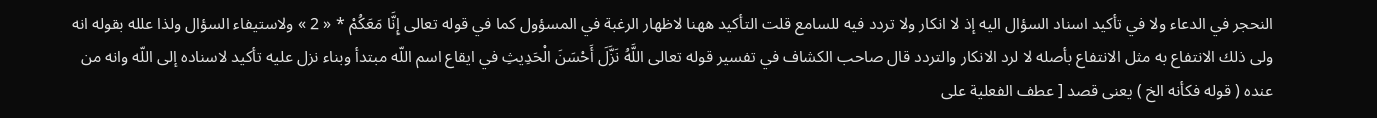النحجر في الدعاء ولا في تأكيد اسناد السؤال اليه إذ لا انكار ولا تردد فيه للسامع قلت التأكيد ههنا لاظهار الرغبة في المسؤول كما في قوله تعالى إِنَّا مَعَكُمْ * « 2 » ولاستيفاء السؤال ولذا علله بقوله انه ولى ذلك الانتفاع به مثل الانتفاع بأصله لا لرد الانكار والتردد قال صاحب الكشاف في تفسير قوله تعالى اللَّهُ نَزَّلَ أَحْسَنَ الْحَدِيثِ في ايقاع اسم اللّه مبتدأ وبناء نزل عليه تأكيد لاسناده إلى اللّه وانه من عنده ( قوله فكأنه الخ ) يعنى قصد [ عطف الفعلية على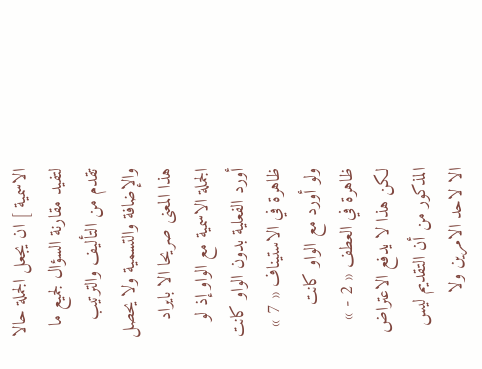الاسمية ] ان يجعل الجملة حالا لتفيد مقارنة السؤال لجميع ما تقدم من التأليف والترتيب والإضافة والتسمية ولا يحصل هذا المعنى صريحا الا بايراد الجملة الاسمية مع الواو إذ لو أورد الفعلية بدون الواو كانت ظاهرة في الاستيناف « 7 » ولو أورد مع الواو كانت ظاهرة في العطف « 2 - » لكن هذا لا يدفع الاعتراض المذكور من أن التقديم ليس الا لاحد الامرين ولا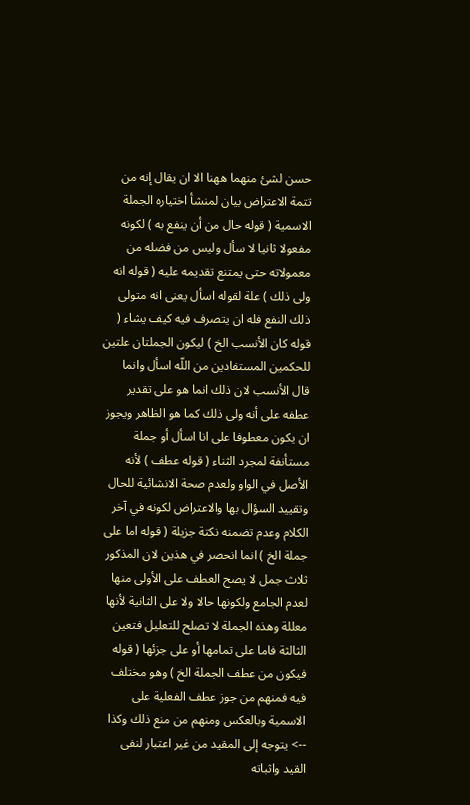حسن لشئ منهما ههنا الا ان يقال إنه من تتمة الاعتراض بيان لمنشأ اختياره الجملة الاسمية ( قوله حال من أن ينفع به ) لكونه مفعولا ثانيا لا سأل وليس من فضله من معمولاته حتى يمتنع تقديمه عليه ( قوله انه ولى ذلك ) علة لقوله اسأل يعنى انه متولى ذلك النفع فله ان يتصرف فيه كيف يشاء ( قوله كان الأنسب الخ ) ليكون الجملتان علتين للحكمين المستفادين من اللّه اسأل وانما قال الأنسب لان ذلك انما هو على تقدير عطفه على أنه ولى ذلك كما هو الظاهر ويجوز ان يكون معطوفا على انا اسأل أو جملة مستأنفة لمجرد الثناء ( قوله عطف ) لأنه الأصل في الواو ولعدم صحة الانشائية للحال وتقييد السؤال بها والاعتراض لكونه في آخر الكلام وعدم تضمنه نكتة جزيلة ( قوله اما على جملة الخ ) انما انحصر في هذين لان المذكور ثلاث جمل لا يصح العطف على الأولى منها لعدم الجامع ولكونها حالا ولا على الثانية لأنها معللة وهذه الجملة لا تصلح للتعليل فتعين الثالثة فاما على تمامها أو على جزئها ( قوله فيكون من عطف الجملة الخ ) وهو مختلف فيه فمنهم من جوز عطف الفعلية على الاسمية وبالعكس ومنهم من منع ذلك وكذا
--> يتوجه إلى المقيد من غير اعتبار لنفى القيد واثباته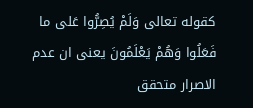كقوله تعالى وَلَمْ يُصِرُّوا عَلى ما فَعَلُوا وَهُمْ يَعْلَمُونَ يعنى ان عدم الاصرار متحقق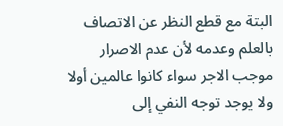البتة مع قطع النظر عن الاتصاف بالعلم وعدمه لأن عدم الاصرار موجب الاجر سواء كانوا عالمين أولا ولا يوجد توجه النفي إلى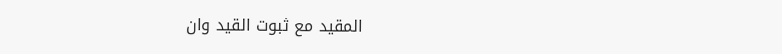المقيد مع ثبوت القيد وان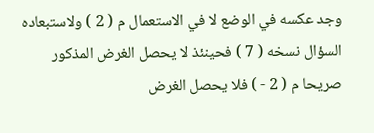وجد عكسه في الوضع لا في الاستعمال م ( 2 ) ولاستبعاده السؤال نسخه ( 7 ) فحينئذ لا يحصل الغرض المذكور صريحا م ( 2 - ) فلا يحصل الغرض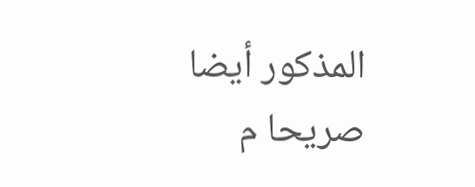المذكور أيضا صريحا م